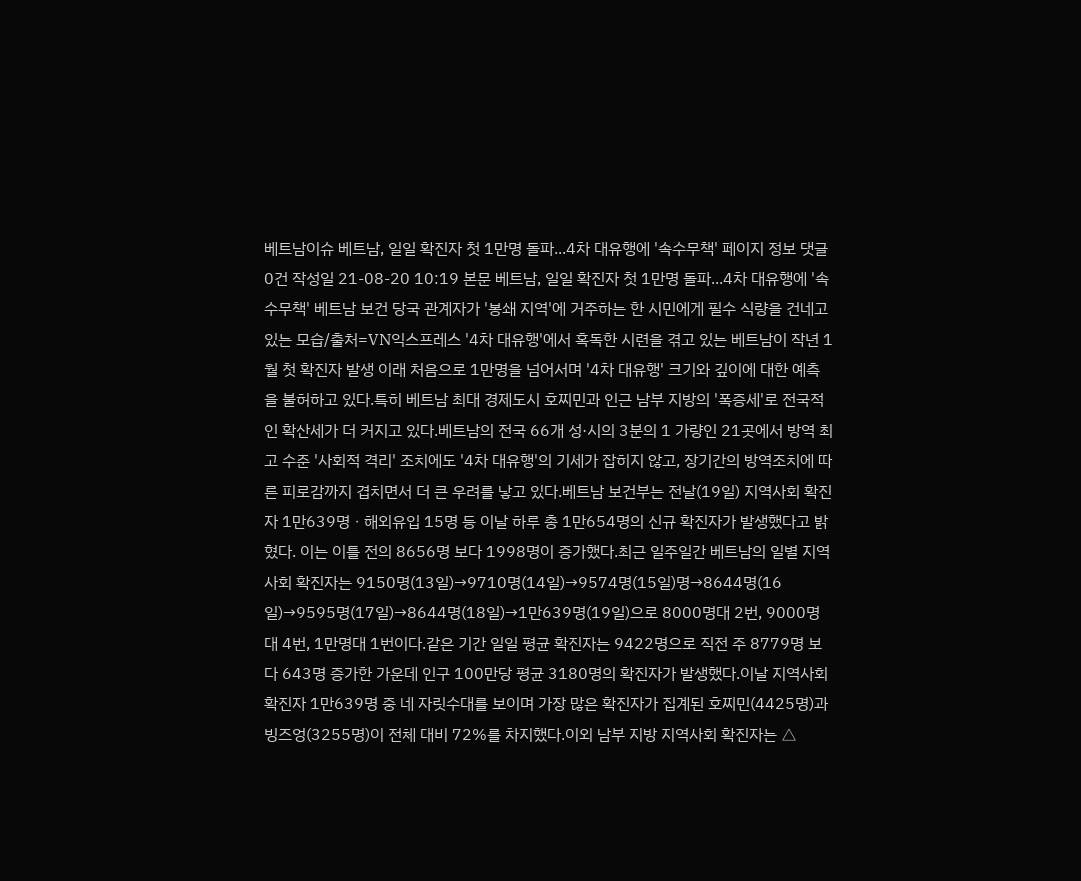베트남이슈 베트남, 일일 확진자 첫 1만명 돌파...4차 대유행에 '속수무책' 페이지 정보 댓글 0건 작성일 21-08-20 10:19 본문 베트남, 일일 확진자 첫 1만명 돌파...4차 대유행에 '속수무책' 베트남 보건 당국 관계자가 '봉쇄 지역'에 거주하는 한 시민에게 필수 식량을 건네고 있는 모습/출처=VN익스프레스 '4차 대유행'에서 혹독한 시련을 겪고 있는 베트남이 작년 1월 첫 확진자 발생 이래 처음으로 1만명을 넘어서며 '4차 대유행' 크기와 깊이에 대한 예측을 불허하고 있다.특히 베트남 최대 경제도시 호찌민과 인근 남부 지방의 '폭증세'로 전국적인 확산세가 더 커지고 있다.베트남의 전국 66개 성·시의 3분의 1 가량인 21곳에서 방역 최고 수준 '사회적 격리' 조치에도 '4차 대유행'의 기세가 잡히지 않고, 장기간의 방역조치에 따른 피로감까지 겹치면서 더 큰 우려를 낳고 있다.베트남 보건부는 전날(19일) 지역사회 확진자 1만639명ㆍ해외유입 15명 등 이날 하루 총 1만654명의 신규 확진자가 발생했다고 밝혔다. 이는 이틀 전의 8656명 보다 1998명이 증가했다.최근 일주일간 베트남의 일별 지역사회 확진자는 9150명(13일)→9710명(14일)→9574명(15일)명→8644명(16일)→9595명(17일)→8644명(18일)→1만639명(19일)으로 8000명대 2번, 9000명대 4번, 1만명대 1번이다.같은 기간 일일 평균 확진자는 9422명으로 직전 주 8779명 보다 643명 증가한 가운데 인구 100만당 평균 3180명의 확진자가 발생했다.이날 지역사회 확진자 1만639명 중 네 자릿수대를 보이며 가장 많은 확진자가 집계된 호찌민(4425명)과 빙즈엉(3255명)이 전체 대비 72%를 차지했다.이외 남부 지방 지역사회 확진자는 △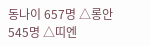동나이 657명 △롱안 545명 △띠엔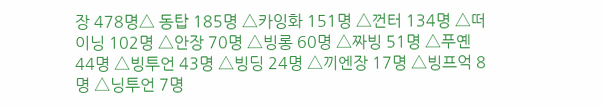장 478명△ 동탑 185명 △카잉화 151명 △껀터 134명 △떠이닝 102명 △안장 70명 △빙롱 60명 △짜빙 51명 △푸옌 44명 △빙투언 43명 △빙딩 24명 △끼엔장 17명 △빙프억 8명 △닝투언 7명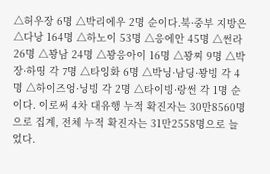△허우장 6명 △박리에우 2명 순이다.북·중부 지방은 △다낭 164명 △하노이 53명 △응에안 45명 △썬라 26명 △꽝남 24명 △꽝응아이 16명 △꽝찌 9명 △박장·하띵 각 7명 △타잉화 6명 △박닝·남딩·꽝빙 각 4명 △하이즈엉·닝빙 각 2명 △타이빙·랑썬 각 1명 순이다. 이로써 4차 대유행 누적 확진자는 30만8560명으로 집계, 전체 누적 확진자는 31만2558명으로 늘었다.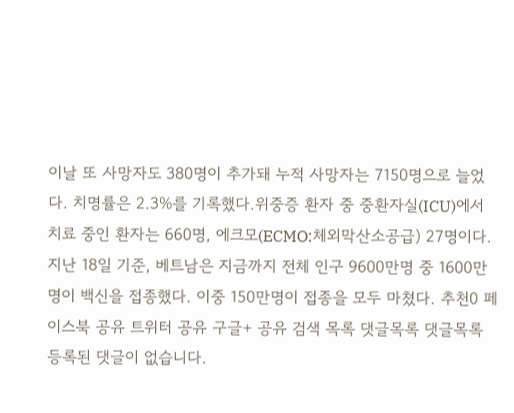이날 또 사망자도 380명이 추가돼 누적 사망자는 7150명으로 늘었다. 치명률은 2.3%를 기록했다.위중증 환자 중 중환자실(ICU)에서 치료 중인 환자는 660명, 에크모(ECMO:체외막산소공급) 27명이다. 지난 18일 기준, 베트남은 지금까지 전체 인구 9600만명 중 1600만명이 백신을 접종했다. 이중 150만명이 접종을 모두 마쳤다. 추천0 페이스북 공유 트위터 공유 구글+ 공유 검색 목록 댓글목록 댓글목록 등록된 댓글이 없습니다.